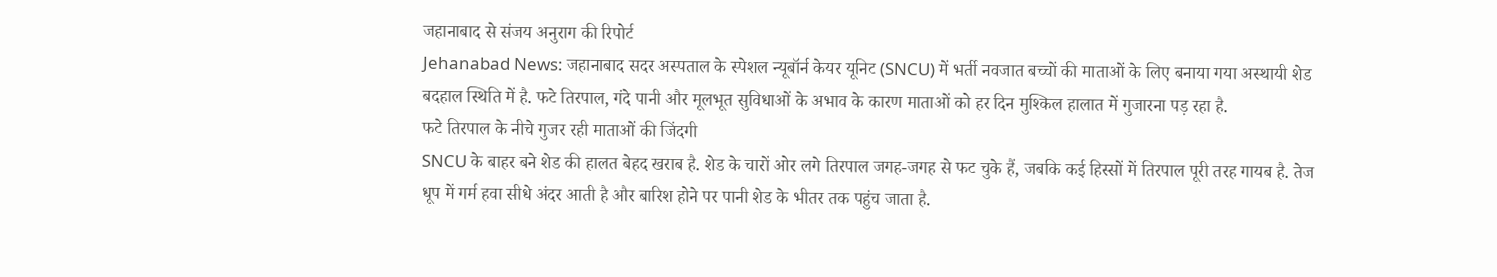जहानाबाद से संजय अनुराग की रिपोर्ट
Jehanabad News: जहानाबाद सदर अस्पताल के स्पेशल न्यूबॉर्न केयर यूनिट (SNCU) में भर्ती नवजात बच्चों की माताओं के लिए बनाया गया अस्थायी शेड बदहाल स्थिति में है. फटे तिरपाल, गंदे पानी और मूलभूत सुविधाओं के अभाव के कारण माताओं को हर दिन मुश्किल हालात में गुजारना पड़ रहा है.
फटे तिरपाल के नीचे गुजर रही माताओं की जिंदगी
SNCU के बाहर बने शेड की हालत बेहद खराब है. शेड के चारों ओर लगे तिरपाल जगह-जगह से फट चुके हैं, जबकि कई हिस्सों में तिरपाल पूरी तरह गायब है. तेज धूप में गर्म हवा सीधे अंदर आती है और बारिश होने पर पानी शेड के भीतर तक पहुंच जाता है.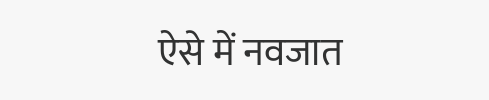ऐसे में नवजात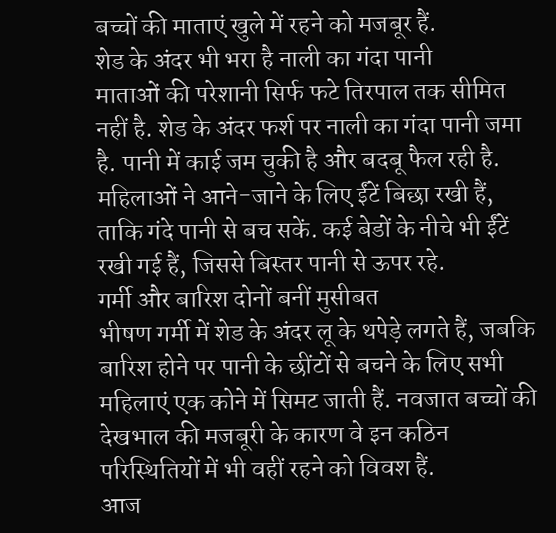बच्चों की माताएं खुले में रहने को मजबूर हैं.
शेड के अंदर भी भरा है नाली का गंदा पानी
माताओं की परेशानी सिर्फ फटे तिरपाल तक सीमित नहीं है. शेड के अंदर फर्श पर नाली का गंदा पानी जमा है. पानी में काई जम चुकी है और बदबू फैल रही है. महिलाओं ने आने-जाने के लिए ईंटें बिछा रखी हैं, ताकि गंदे पानी से बच सकें. कई बेडों के नीचे भी ईंटें रखी गई हैं, जिससे बिस्तर पानी से ऊपर रहे.
गर्मी और बारिश दोनों बनीं मुसीबत
भीषण गर्मी में शेड के अंदर लू के थपेड़े लगते हैं, जबकि बारिश होने पर पानी के छींटों से बचने के लिए सभी महिलाएं एक कोने में सिमट जाती हैं. नवजात बच्चों की देखभाल की मजबूरी के कारण वे इन कठिन परिस्थितियों में भी वहीं रहने को विवश हैं.
आज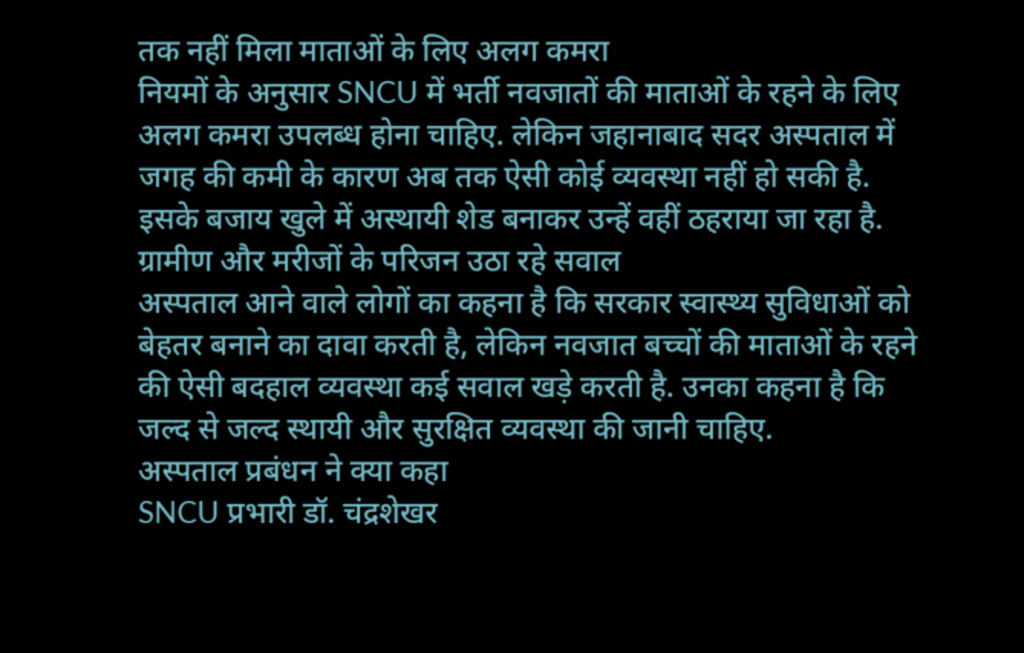तक नहीं मिला माताओं के लिए अलग कमरा
नियमों के अनुसार SNCU में भर्ती नवजातों की माताओं के रहने के लिए अलग कमरा उपलब्ध होना चाहिए. लेकिन जहानाबाद सदर अस्पताल में जगह की कमी के कारण अब तक ऐसी कोई व्यवस्था नहीं हो सकी है. इसके बजाय खुले में अस्थायी शेड बनाकर उन्हें वहीं ठहराया जा रहा है.
ग्रामीण और मरीजों के परिजन उठा रहे सवाल
अस्पताल आने वाले लोगों का कहना है कि सरकार स्वास्थ्य सुविधाओं को बेहतर बनाने का दावा करती है, लेकिन नवजात बच्चों की माताओं के रहने की ऐसी बदहाल व्यवस्था कई सवाल खड़े करती है. उनका कहना है कि जल्द से जल्द स्थायी और सुरक्षित व्यवस्था की जानी चाहिए.
अस्पताल प्रबंधन ने क्या कहा
SNCU प्रभारी डॉ. चंद्रशेखर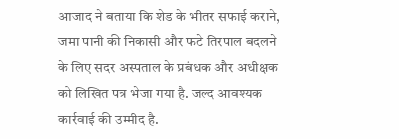आजाद ने बताया कि शेड के भीतर सफाई कराने, जमा पानी की निकासी और फटे तिरपाल बदलने के लिए सदर अस्पताल के प्रबंधक और अधीक्षक को लिखित पत्र भेजा गया है. जल्द आवश्यक कार्रवाई की उम्मीद है.